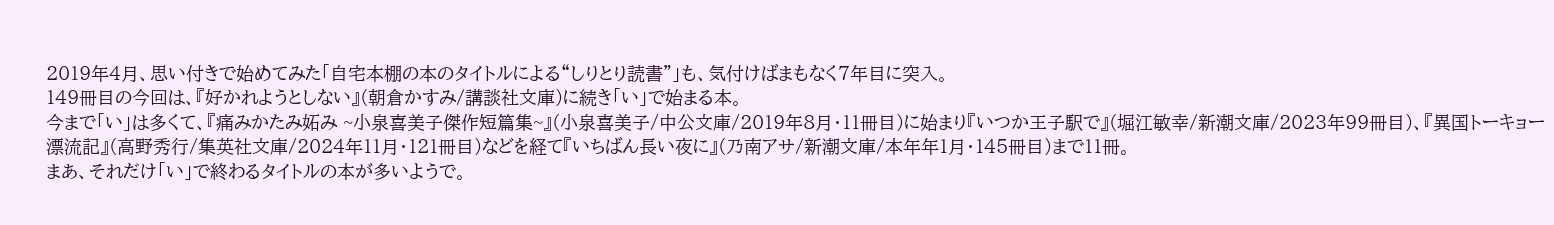2019年4月、思い付きで始めてみた「自宅本棚の本のタイトルによる“しりとり読書”」も、気付けばまもなく7年目に突入。
149冊目の今回は、『好かれようとしない』(朝倉かすみ/講談社文庫)に続き「い」で始まる本。
今まで「い」は多くて、『痛みかたみ妬み ~小泉喜美子傑作短篇集~』(小泉喜美子/中公文庫/2019年8月・11冊目)に始まり『いつか王子駅で』(堀江敏幸/新潮文庫/2023年99冊目)、『異国トーキョー漂流記』(高野秀行/集英社文庫/2024年11月・121冊目)などを経て『いちばん長い夜に』(乃南アサ/新潮文庫/本年年1月・145冊目)まで11冊。
まあ、それだけ「い」で終わるタイトルの本が多いようで。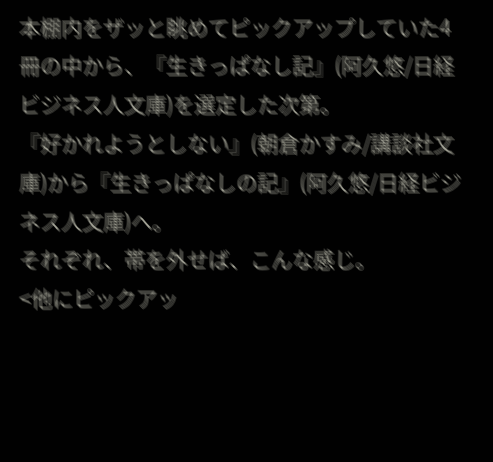本棚内をザッと眺めてピックアップしていた4冊の中から、『生きっぱなし記』(阿久悠/日経ビジネス人文庫)を選定した次第。
『好かれようとしない』(朝倉かすみ/講談社文庫)から『生きっぱなしの記』(阿久悠/日経ビジネス人文庫)へ。
それぞれ、帯を外せば、こんな感じ。
<他にピックアッ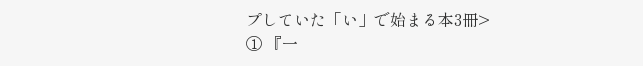プしていた「い」で始まる本3冊>
① 『一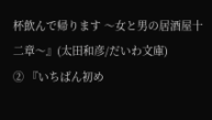杯飲んで帰ります 〜女と男の居酒屋十二章〜』(太田和彦/だいわ文庫)
② 『いちばん初め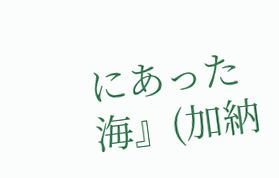にあった海』(加納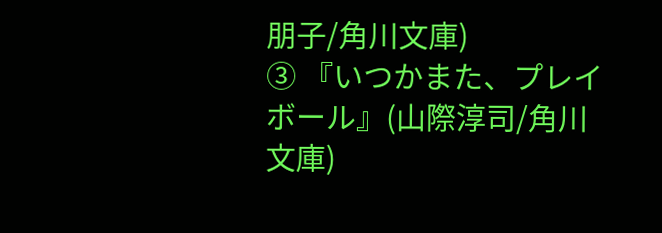朋子/角川文庫)
③ 『いつかまた、プレイボール』(山際淳司/角川文庫)